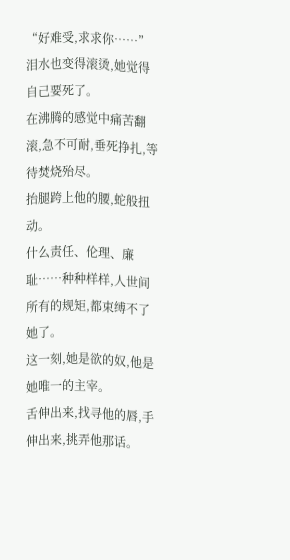“好难受,求求你……”泪水也变得滚烫,她觉得自己要死了。
在沸腾的感觉中痛苦翻滚,急不可耐,垂死挣扎,等待焚烧殆尽。
抬腿跨上他的腰,蛇般扭动。
什么责任、伦理、廉耻……种种样样,人世间所有的规矩,都束缚不了她了。
这一刻,她是欲的奴,他是她唯一的主宰。
舌伸出来,找寻他的唇,手伸出来,挑弄他那话。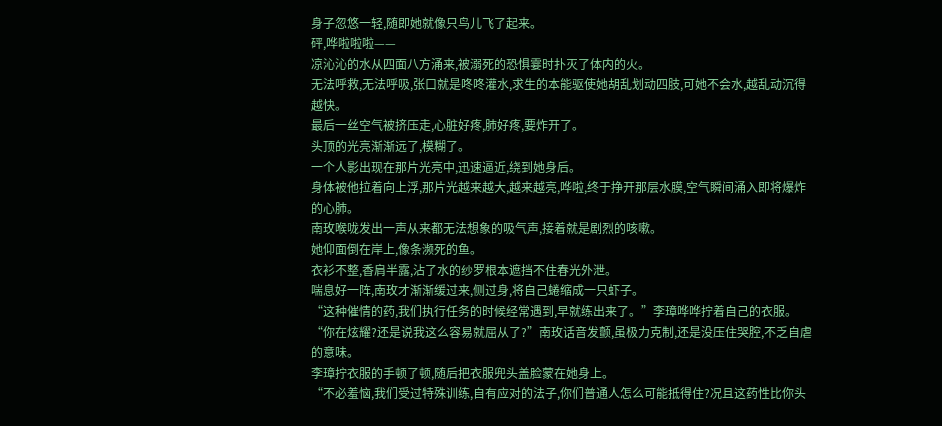身子忽悠一轻,随即她就像只鸟儿飞了起来。
砰,哗啦啦啦——
凉沁沁的水从四面八方涌来,被溺死的恐惧霎时扑灭了体内的火。
无法呼救,无法呼吸,张口就是咚咚灌水,求生的本能驱使她胡乱划动四肢,可她不会水,越乱动沉得越快。
最后一丝空气被挤压走,心脏好疼,肺好疼,要炸开了。
头顶的光亮渐渐远了,模糊了。
一个人影出现在那片光亮中,迅速逼近,绕到她身后。
身体被他拉着向上浮,那片光越来越大,越来越亮,哗啦,终于挣开那层水膜,空气瞬间涌入即将爆炸的心肺。
南玫喉咙发出一声从来都无法想象的吸气声,接着就是剧烈的咳嗽。
她仰面倒在岸上,像条濒死的鱼。
衣衫不整,香肩半露,沾了水的纱罗根本遮挡不住春光外泄。
喘息好一阵,南玫才渐渐缓过来,侧过身,将自己蜷缩成一只虾子。
“这种催情的药,我们执行任务的时候经常遇到,早就练出来了。”李璋哗哗拧着自己的衣服。
“你在炫耀?还是说我这么容易就屈从了?”南玫话音发颤,虽极力克制,还是没压住哭腔,不乏自虐的意味。
李璋拧衣服的手顿了顿,随后把衣服兜头盖脸蒙在她身上。
“不必羞恼,我们受过特殊训练,自有应对的法子,你们普通人怎么可能抵得住?况且这药性比你头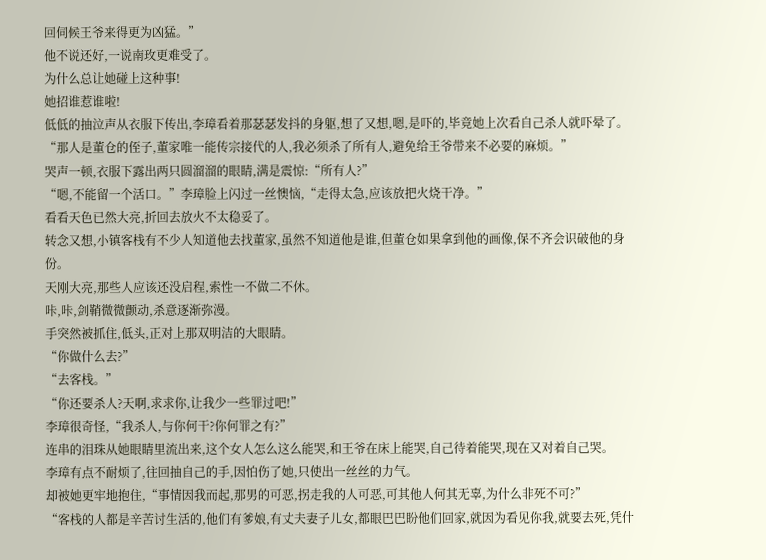回伺候王爷来得更为凶猛。”
他不说还好,一说南玫更难受了。
为什么总让她碰上这种事!
她招谁惹谁啦!
低低的抽泣声从衣服下传出,李璋看着那瑟瑟发抖的身躯,想了又想,嗯,是吓的,毕竟她上次看自己杀人就吓晕了。
“那人是董仓的侄子,董家唯一能传宗接代的人,我必须杀了所有人,避免给王爷带来不必要的麻烦。”
哭声一顿,衣服下露出两只圆溜溜的眼睛,满是震惊:“所有人?”
“嗯,不能留一个活口。”李璋脸上闪过一丝懊恼,“走得太急,应该放把火烧干净。”
看看天色已然大亮,折回去放火不太稳妥了。
转念又想,小镇客栈有不少人知道他去找董家,虽然不知道他是谁,但董仓如果拿到他的画像,保不齐会识破他的身份。
天刚大亮,那些人应该还没启程,索性一不做二不休。
咔,咔,剑鞘微微颤动,杀意逐渐弥漫。
手突然被抓住,低头,正对上那双明洁的大眼睛。
“你做什么去?”
“去客栈。”
“你还要杀人?天啊,求求你,让我少一些罪过吧!”
李璋很奇怪,“我杀人,与你何干?你何罪之有?”
连串的泪珠从她眼睛里流出来,这个女人怎么这么能哭,和王爷在床上能哭,自己待着能哭,现在又对着自己哭。
李璋有点不耐烦了,往回抽自己的手,因怕伤了她,只使出一丝丝的力气。
却被她更牢地抱住,“事情因我而起,那男的可恶,拐走我的人可恶,可其他人何其无辜,为什么非死不可?”
“客栈的人都是辛苦讨生活的,他们有爹娘,有丈夫妻子儿女,都眼巴巴盼他们回家,就因为看见你我,就要去死,凭什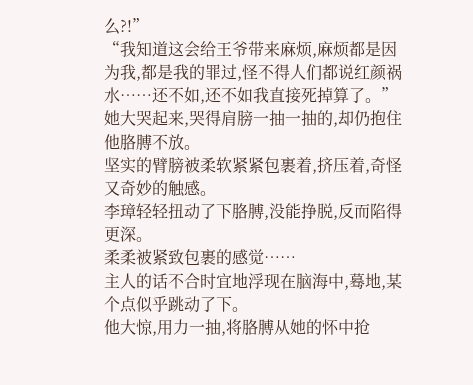么?!”
“我知道这会给王爷带来麻烦,麻烦都是因为我,都是我的罪过,怪不得人们都说红颜祸水……还不如,还不如我直接死掉算了。”
她大哭起来,哭得肩膀一抽一抽的,却仍抱住他胳膊不放。
坚实的臂膀被柔软紧紧包裹着,挤压着,奇怪又奇妙的触感。
李璋轻轻扭动了下胳膊,没能挣脱,反而陷得更深。
柔柔被紧致包裹的感觉……
主人的话不合时宜地浮现在脑海中,蓦地,某个点似乎跳动了下。
他大惊,用力一抽,将胳膊从她的怀中抢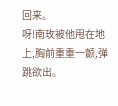回来。
呀!南玫被他甩在地上,胸前重重一颤,弹跳欲出。